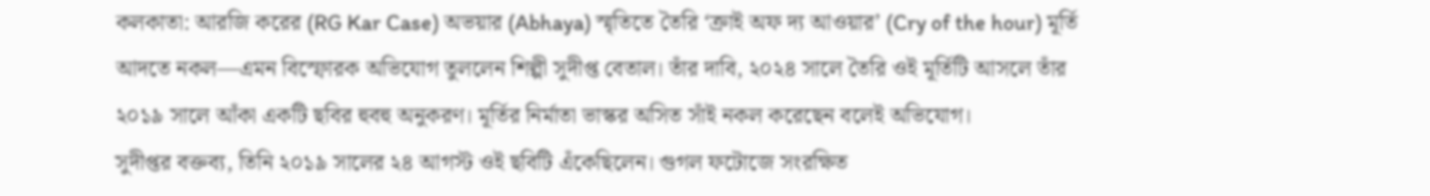কলকাতা: আরজি করের (RG Kar Case) অভয়ার (Abhaya) স্মৃতিতে তৈরি ‘ক্রাই অফ দ্য আওয়ার’ (Cry of the hour) মূর্তি আদতে নকল—এমন বিস্ফোরক অভিযোগ তুললেন শিল্পী সুদীপ্ত বেতাল। তাঁর দাবি, ২০২৪ সালে তৈরি ওই মূর্তিটি আসলে তাঁর ২০১৯ সালে আঁকা একটি ছবির হুবহু অনুকরণ। মূর্তির নির্মাতা ভাস্কর অসিত সাঁই নকল করেছেন বলেই অভিযোগ।
সুদীপ্তর বক্তব্য, তিনি ২০১৯ সালের ২৪ আগস্ট ওই ছবিটি এঁকেছিলেন। গুগল ফটোজে সংরক্ষিত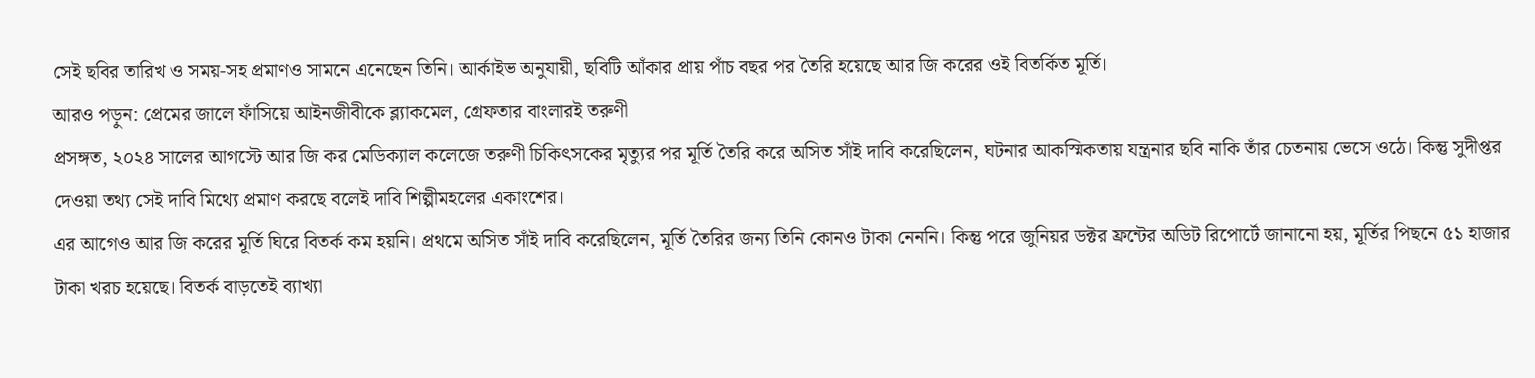সেই ছবির তারিখ ও সময়-সহ প্রমাণও সামনে এনেছেন তিনি। আর্কাইভ অনুযায়ী, ছবিটি আঁকার প্রায় পাঁচ বছর পর তৈরি হয়েছে আর জি করের ওই বিতর্কিত মূর্তি।
আরও পড়ুন: প্রেমের জালে ফাঁসিয়ে আইনজীবীকে ব্ল্যাকমেল, গ্রেফতার বাংলারই তরুণী
প্রসঙ্গত, ২০২৪ সালের আগস্টে আর জি কর মেডিক্যাল কলেজে তরুণী চিকিৎসকের মৃত্যুর পর মূর্তি তৈরি করে অসিত সাঁই দাবি করেছিলেন, ঘটনার আকস্মিকতায় যন্ত্রনার ছবি নাকি তাঁর চেতনায় ভেসে ওঠে। কিন্তু সুদীপ্তর দেওয়া তথ্য সেই দাবি মিথ্যে প্রমাণ করছে বলেই দাবি শিল্পীমহলের একাংশের।
এর আগেও আর জি করের মূর্তি ঘিরে বিতর্ক কম হয়নি। প্রথমে অসিত সাঁই দাবি করেছিলেন, মূর্তি তৈরির জন্য তিনি কোনও টাকা নেননি। কিন্তু পরে জুনিয়র ডক্টর ফ্রন্টের অডিট রিপোর্টে জানানো হয়, মূর্তির পিছনে ৫১ হাজার টাকা খরচ হয়েছে। বিতর্ক বাড়তেই ব্যাখ্যা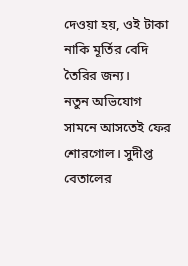দেওয়া হয়, ওই টাকা নাকি মূর্তির বেদি তৈরির জন্য।
নতুন অভিযোগ সামনে আসতেই ফের শোরগোল। সুদীপ্ত বেতালের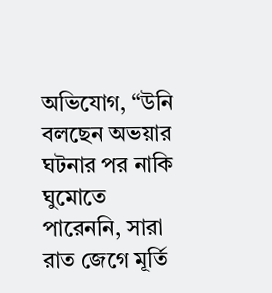অভিযোগ, “উনি বলছেন অভয়ার ঘটনার পর নাকি ঘুমোতে পারেননি, সারা রাত জেগে মূর্তি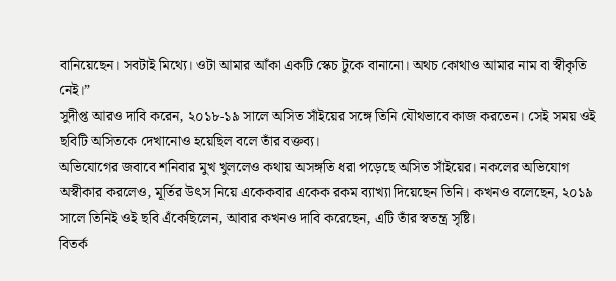বানিয়েছেন। সবটাই মিথ্যে। ওটা আমার আঁকা একটি স্কেচ টুকে বানানো। অথচ কোথাও আমার নাম বা স্বীকৃতি নেই।”
সুদীপ্ত আরও দাবি করেন, ২০১৮-১৯ সালে অসিত সাঁইয়ের সঙ্গে তিনি যৌথভাবে কাজ করতেন। সেই সময় ওই ছবিটি অসিতকে দেখানোও হয়েছিল বলে তাঁর বক্তব্য।
অভিযোগের জবাবে শনিবার মুখ খুললেও কথায় অসঙ্গতি ধরা পড়েছে অসিত সাঁইয়ের। নকলের অভিযোগ অস্বীকার করলেও, মূর্তির উৎস নিয়ে একেকবার একেক রকম ব্যাখ্যা দিয়েছেন তিনি। কখনও বলেছেন, ২০১৯ সালে তিনিই ওই ছবি এঁকেছিলেন, আবার কখনও দাবি করেছেন, এটি তাঁর স্বতন্ত্র সৃষ্টি।
বিতর্ক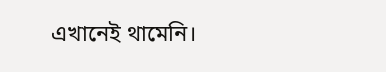এখানেই থামেনি।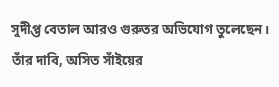সুদীপ্ত বেতাল আরও গুরুতর অভিযোগ তুলেছেন। তাঁর দাবি, অসিত সাঁইয়ের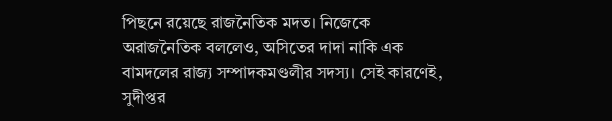পিছনে রয়েছে রাজনৈতিক মদত। নিজেকে অরাজনৈতিক বললেও, অসিতের দাদা নাকি এক বামদলের রাজ্য সম্পাদকমণ্ডলীর সদস্য। সেই কারণেই, সুদীপ্তর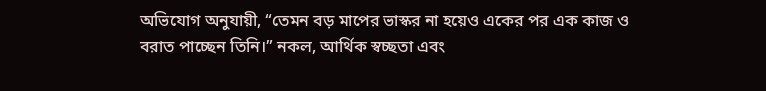অভিযোগ অনুযায়ী, “তেমন বড় মাপের ভাস্কর না হয়েও একের পর এক কাজ ও বরাত পাচ্ছেন তিনি।” নকল, আর্থিক স্বচ্ছতা এবং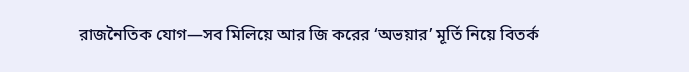রাজনৈতিক যোগ—সব মিলিয়ে আর জি করের ‘অভয়ার’ মূর্তি নিয়ে বিতর্ক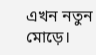এখন নতুন মোড়ে।